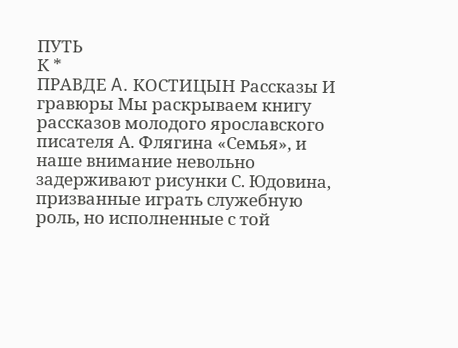ПУТЬ
К *
ПРАВДЕ A. КОСТИЦЫН Рассказы И гравюры Мы раскрываем книгу рассказов молодого ярославского писателя А. Флягина «Семья», и наше внимание невольно задерживают рисунки С. Юдовина, призванные играть служебную роль, но исполненные с той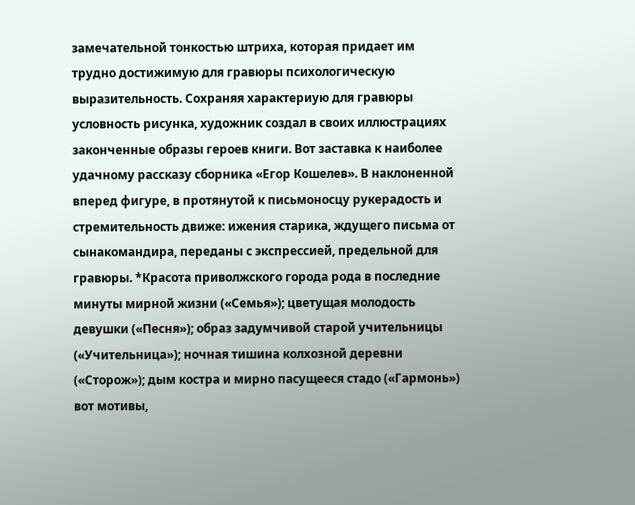замечательной тонкостью штриха, которая придает им трудно достижимую для гравюры психологическую выразительность. Сохраняя характериую для гравюры условность рисунка, художник создал в своих иллюстрациях законченные образы героев книги. Вот заставка к наиболее удачному рассказу сборника «Егор Кошелев». В наклоненной вперед фигуре, в протянутой к письмоносцу рукерадость и стремительность движе: ижения старика, ждущего письма от сынакомандира, переданы с экспрессией, предельной для гравюры. *Красота приволжского города рода в последние минуты мирной жизни («Семья»); цветущая молодость девушки («Песня»); образ задумчивой старой учительницы («Учительница»); ночная тишина колхозной деревни («Сторож»); дым костра и мирно пасущееся стадо («Гармонь») вот мотивы,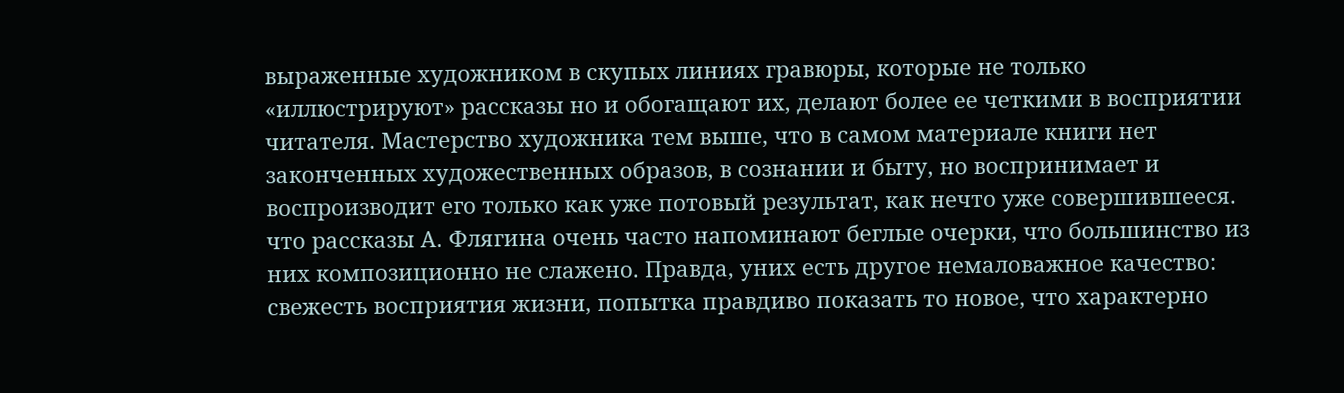выраженные художником в скупых линиях гравюры, которые не только «иллюстрируют» рассказы но и обогащают их, делают более ее четкими в восприятии читателя. Мастерство художника тем выше, что в самом материале книги нет законченных художественных образов, в сознании и быту, но воспринимает и воспроизводит его только как уже потовый результат, как нечто уже совершившееся. что рассказы А. Флягина очень часто напоминают беглые очерки, что большинство из них композиционно не слажено. Правда, уних есть другое немаловажное качество: свежесть восприятия жизни, попытка правдиво показать то новое, что характерно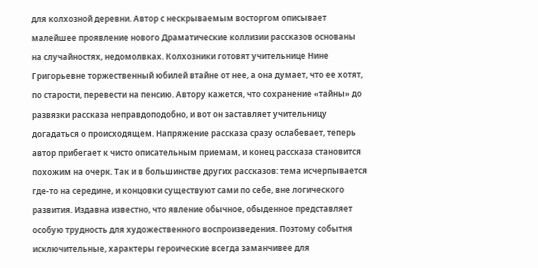для колхозной деревни. Автор с нескрываемым восторгом описывает малейшее проявление нового Драматические коллизии рассказов основаны на случайностях, недомолвках. Колхозники готовят учительнице Нине Григорьевне торжественный юбилей втайне от нее, а она думает, что ее хотят, по старости, перевести на пенсию. Автору кажется, что сохранение «тайны» до развязки рассказа неправдоподобно, и вот он заставляет учительницу догадаться о происходящем. Напряжение рассказа сразу ослабевает, теперь автор прибегает к чисто описательным приемам, и конец рассказа становится похожим на очерк. Так и в большинстве других рассказов: тема исчерпывается где-то на середине, и концовки существуют сами по себе, вне логического развития. Издавна известно, что явление обычное, обыденное представляет особую трудность для художественного воспроизведения. Поэтому событня исключительные, характеры героические всегда заманчивее для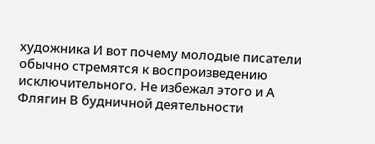художника И вот почему молодые писатели обычно стремятся к воспроизведению исключительного. Не избежал этого и А Флягин В будничной деятельности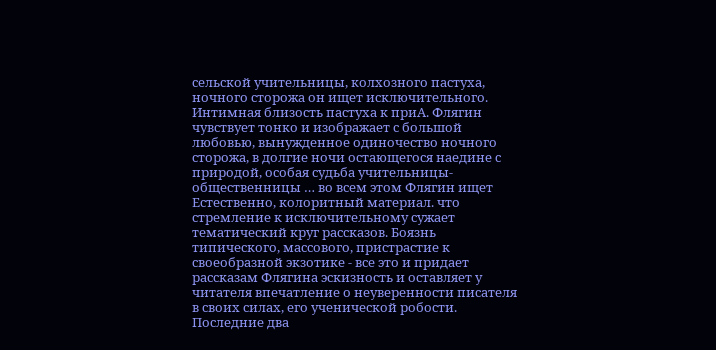сельской учительницы, колхозного пастуха, ночного сторожа он ищет исключительного. Интимная близость пастуха к приА. Флягин чувствует тонко и изображает с большой любовью, вынужденное одиночество ночного сторожа, в долгие ночи остающегося наедине с природой, особая судьба учительницы-общественницы … во всем этом Флягин ищет Естественно, колоритный материал. что стремление к исключительному сужает тематический круг рассказов. Боязнь типического, массового, пристрастие к своеобразной экзотике - все это и придает рассказам Флягина эскизность и оставляет у читателя впечатление о неуверенности писателя в своих силах, его ученической робости. Последние два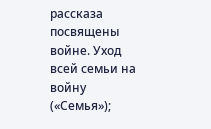рассказа посвящены войне. Уход всей семьи на войну («Семья»);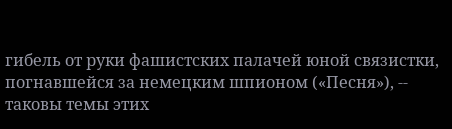гибель от руки фашистских палачей юной связистки, погнавшейся за немецким шпионом («Песня»), -- таковы темы этих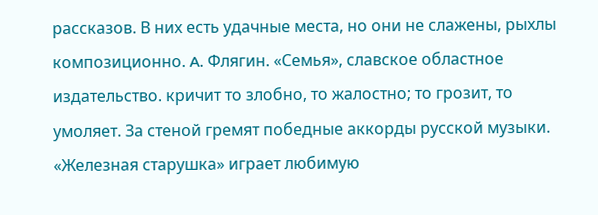рассказов. В них есть удачные места, но они не слажены, рыхлы композиционно. A. Флягин. «Семья», славское областное издательство. кричит то злобно, то жалостно; то грозит, то умоляет. За стеной гремят победные аккорды русской музыки. «Железная старушка» играет любимую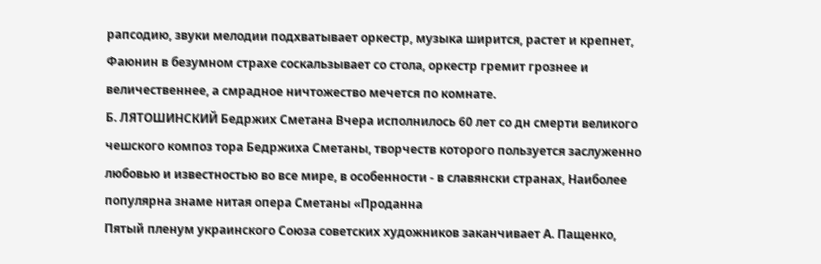рапсодию, звуки мелодии подхватывает оркестр, музыка ширится, растет и крепнет, Фаюнин в безумном страхе соскальзывает со стола, оркестр гремит грознее и величественнее, а смрадное ничтожество мечется по комнате.
Б. ЛЯТОШИНСКИЙ Бедржих Сметана Вчера исполнилось 60 лет со дн смерти великого чешского композ тора Бедржиха Сметаны, творчеств которого пользуется заслуженно любовью и известностью во все мире, в особенности - в славянски странах, Наиболее популярна знаме нитая опера Сметаны «Проданна
Пятый пленум украинского Союза советских художников заканчивает А. Пащенко,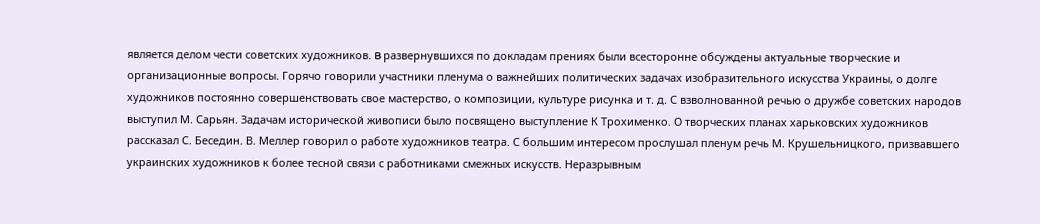является делом чести советских художников. B развернувшихся по докладам прениях были всесторонне обсуждены актуальные творческие и организационные вопросы. Горячо говорили участники пленума о важнейших политических задачах изобразительного искусствa Украины, о долге художников постоянно совершенствовать свое мастерство, о композиции, культуре рисунка и т. д. С взволнованной речью о дружбе советских народов выступил М. Сарьян. Задачам исторической живописи было посвящено выступление К Трохименко. О творческих планах харьковских художников рассказал С. Беседин. В. Меллер говорил о работе художников театра. С большим интересом прослушал пленум речь М. Крушельницкого, призвавшего украинских художников к более тесной связи с работниками смежных искусств. Неразрывным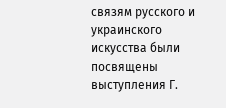связям русского и украинского искусства были посвящены выступления Г.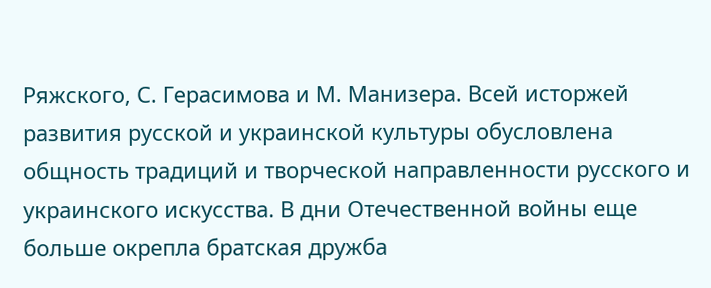Ряжского, С. Герасимова и М. Манизера. Всей исторжей развития русской и украинской культуры обусловлена общность традиций и творческой направленности русского и украинского искусства. В дни Отечественной войны еще больше окрепла братская дружба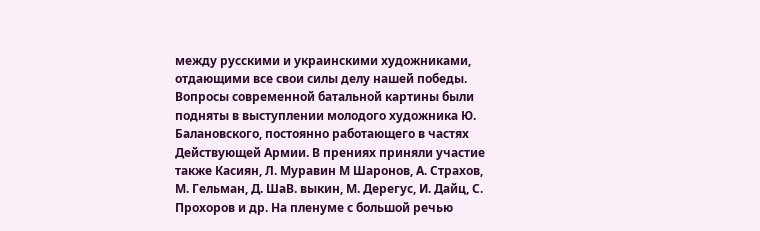между русскими и украинскими художниками, отдающими все свои силы делу нашей победы. Вопросы современной батальной картины были подняты в выступлении молодого художника Ю. Балановского, постоянно работающего в частях Действующей Армии. В прениях приняли участие также Касиян, Л. Муравин М Шаронов, А. Страхов, М. Гельман, Д. ШаВ. выкин, М. Дерегус, И. Дайц, С. Прохоров и др. На пленуме с большой речью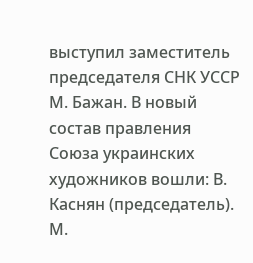выступил заместитель председателя СНК УССР М. Бажан. В новый состав правления Союза украинских художников вошли: В. Каснян (председатель). М.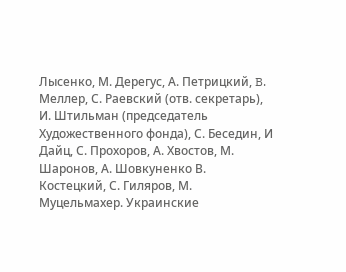Лысенко, М. Дерегус, А. Петрицкий, B. Меллер, С. Раевский (отв. секретарь), И. Штильман (председатель Художественного фонда), С. Беседин, И Дайц, С. Прохоров, А. Хвостов, М. Шаронов, А. Шовкуненко В. Костецкий, С. Гиляров, М. Муцельмахер. Украинские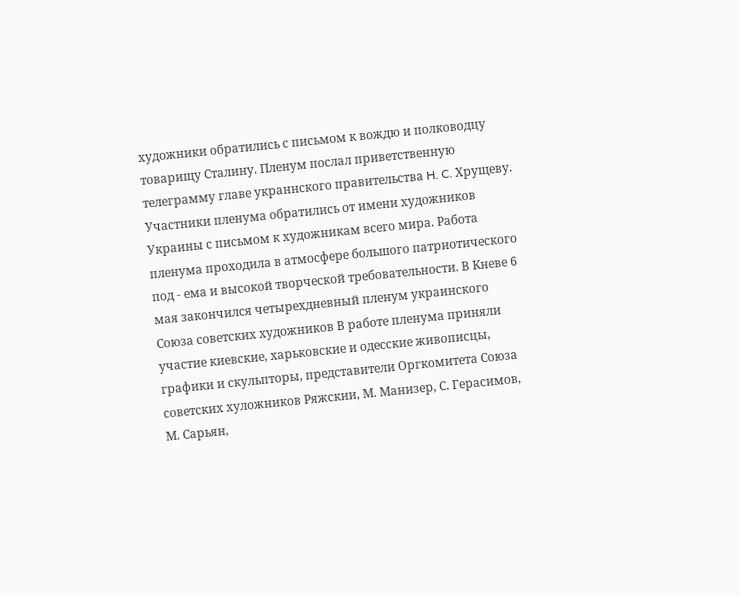художники обратились с письмом к вождю и полководцу товарищу Сталину. Пленум послал приветственную телеграмму главе украннского правительства H. C. Хрущеву. Участники пленума обратились от имени художников Украины с письмом к художникам всего мира. Работа пленума проходила в атмосфере большого патриотического под - ема и высокой творческой требовательности. В Кневе 6 мая закончился четырехдневный пленум украинского Союза советских художников В работе пленума приняли участие киевские, харьковские и одесские живописцы, графики и скульпторы, представители Оргкомитета Союза советских хуложников Ряжскии, М. Манизер, С. Герасимов, М. Сарьян,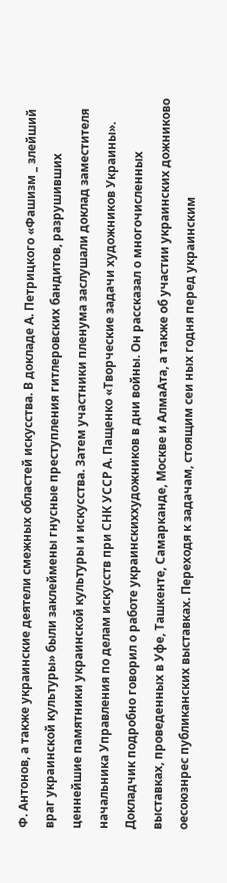Ф. Антонов, а также украинские деятели смежных областей искусства. В докладе А. Петрицкого «Фашизм _ злейший враг украинской культуры» были заклеймены гнусные преступления гитлеровских бандитов, разрушивших ценнейшие памятники украинской культуры и искусства. Затем участники пленума заслушали доклад заместителя начальника Управления по делам искусств при СНК УССР А. Пащенко «Творческие задачи художников Украины». Докладчик подробно говорил о работе украинскиххудожников в дни войны. Он рассказал о многочисленных выставках, проведенных в Уфе, Ташкенте, Самарканде, Москве и АлмаАта, а также об участии украинских дожниково оесоюзнрес публиканских выставках. Переходя к задачам, стоящим сеи ных годня перед украинским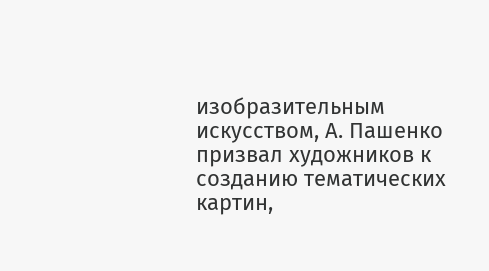изобразительным искусством, А. Пашенко призвал художников к созданию тематических картин,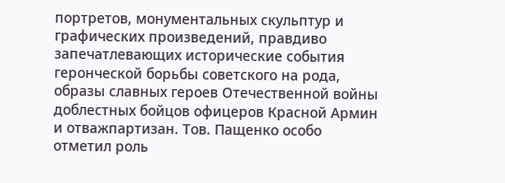портретов, монументальных скульптур и графических произведений, правдиво запечатлевающих исторические события геронческой борьбы советского на рода, образы славных героев Отечественной войны доблестных бойцов офицеров Красной Армин и отважпартизан. Тов. Пащенко особо отметил роль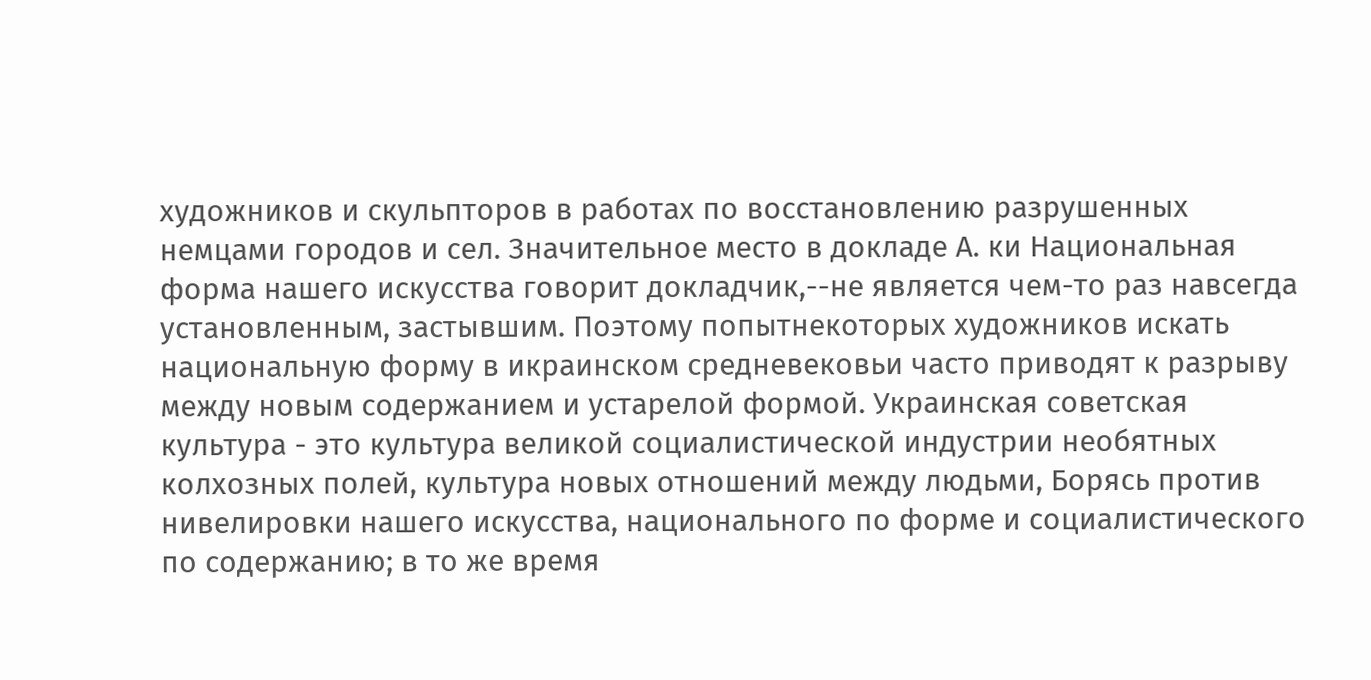художников и скульпторов в работах по восстановлению разрушенных немцами городов и сел. Значительное место в докладе А. ки Национальная форма нашего искусства говорит докладчик,--не является чем-то раз навсегда установленным, застывшим. Поэтому попытнекоторых художников искать национальную форму в икраинском средневековьи часто приводят к разрыву между новым содержанием и устарелой формой. Украинская советская культура - это культура великой социалистической индустрии необятных колхозных полей, культура новых отношений между людьми, Борясь против нивелировки нашего искусства, национального по форме и социалистического по содержанию; в то же время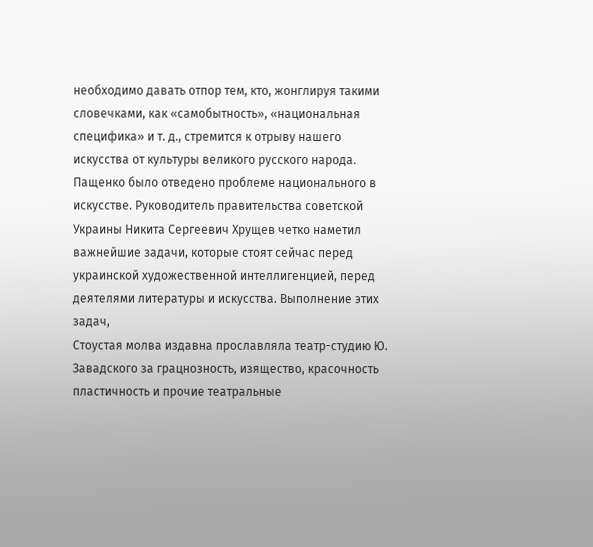необходимо давать отпор тем, кто, жонглируя такими словечками, как «самобытность», «национальная специфика» и т. д., стремится к отрыву нашего искусства от культуры великого русского народа. Пащенко было отведено проблеме национального в искусстве. Руководитель правительства советской Украины Никита Сергеевич Хрущев четко наметил важнейшие задачи, которые стоят сейчас перед украинской художественной интеллигенцией, перед деятелями литературы и искусства. Выполнение этих задач,
Стоустая молва издавна прославляла театр-студию Ю. Завадского за грацнозность, изящество, красочность пластичность и прочие театральные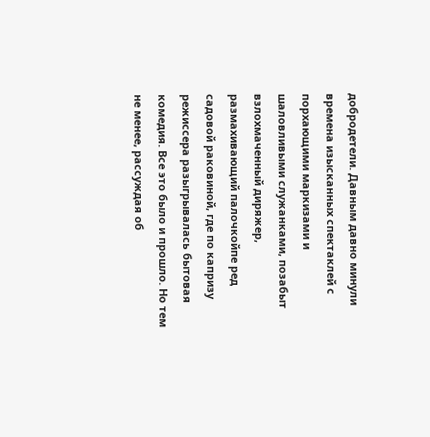добродетели. Давным давно минули времена изысканных спектаклей с порхающими маркизами и шаловливыми служанками, позабыт взлохмаченный диряжер, размахивающий палочкойпе ред садовой раковиной, где по капризу режиссера разыгрывалась бытовая комедия. Все это было и прошло. Но тем не менее, рассуждая об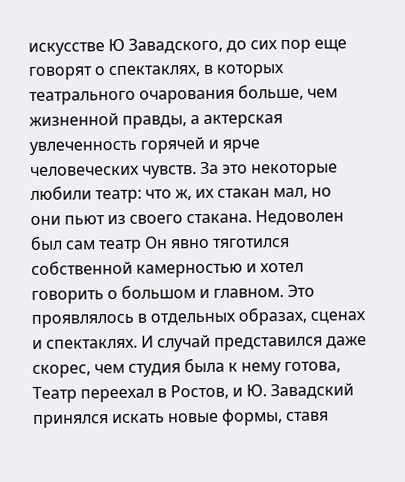искусстве Ю Завадского, до сих пор еще говорят о спектаклях, в которых театрального очарования больше, чем жизненной правды, а актерская увлеченность горячей и ярче человеческих чувств. За это некоторые любили театр: что ж, их стакан мал, но они пьют из своего стакана. Недоволен был сам театр Он явно тяготился собственной камерностью и хотел говорить о большом и главном. Это проявлялось в отдельных образах, сценах и спектаклях. И случай представился даже скорес, чем студия была к нему готова, Театр переехал в Ростов, и Ю. Завадский принялся искать новые формы, ставя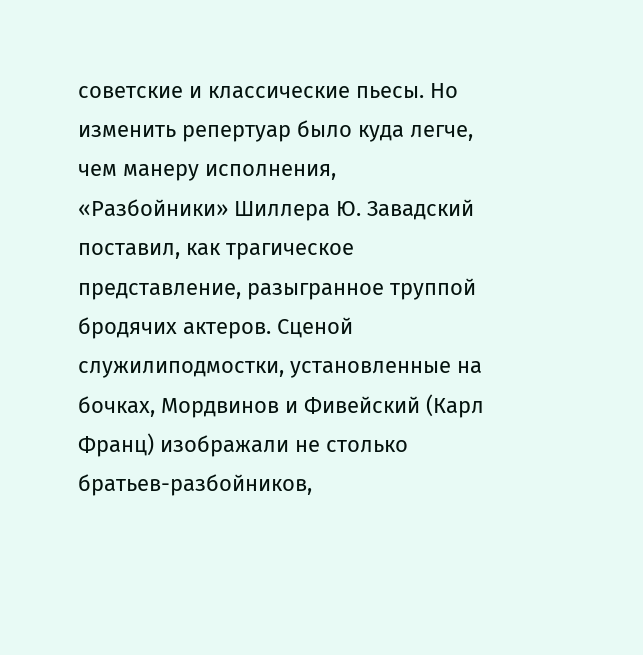советские и классические пьесы. Но изменить репертуар было куда легче, чем манеру исполнения, «Разбойники» Шиллера Ю. Завадский поставил, как трагическое представление, разыгранное труппой бродячих актеров. Сценой служилиподмостки, установленные на бочках, Мордвинов и Фивейский (Карл Франц) изображали не столько братьев-разбойников,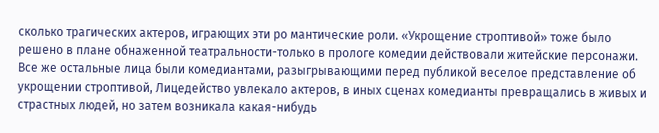сколько трагических актеров, играющих эти ро мантические роли. «Укрощение строптивой» тоже было решено в плане обнаженной театральности-только в прологе комедии действовали житейские персонажи. Все же остальные лица были комедиантами, разыгрывающими перед публикой веселое представление об укрощении строптивой, Лицедейство увлекало актеров, в иных сценах комедианты превращались в живых и страстных людей, но затем возникала какая-нибудь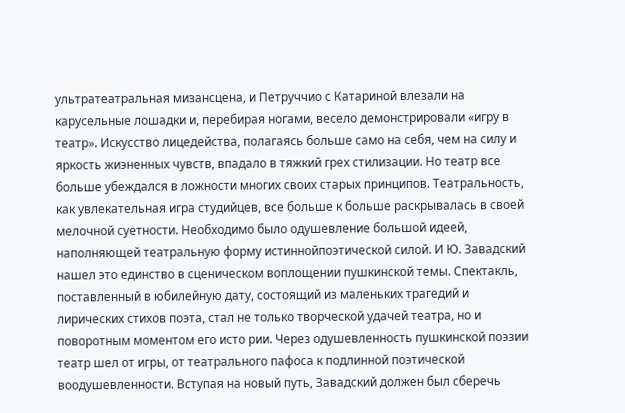ультратеатральная мизансцена, и Петруччио с Катариной влезали на карусельные лошадки и, перебирая ногами, весело демонстрировали «игру в театр». Искусство лицедейства, полагаясь больше само на себя, чем на силу и яркость жиэненных чувств, впадало в тяжкий грех стилизации. Но театр все больше убеждался в ложности многих своих старых принципов. Театральность, как увлекательная игра студийцев, все больше к больше раскрывалась в своей мелочной суетности. Необходимо было одушевление большой идеей, наполняющей театральную форму истиннойпоэтической силой. И Ю. Завадский нашел это единство в сценическом воплощении пушкинской темы. Спектакль, поставленный в юбилейную дату, состоящий из маленьких трагедий и лирических стихов поэта, стал не только творческой удачей театра, но и поворотным моментом его исто рии. Через одушевленность пушкинской поэзии театр шел от игры, от театрального пафоса к подлинной поэтической воодушевленности. Вступая на новый путь, Завадский должен был сберечь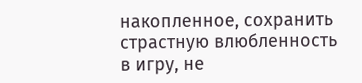накопленное, сохранить страстную влюбленность в игру, не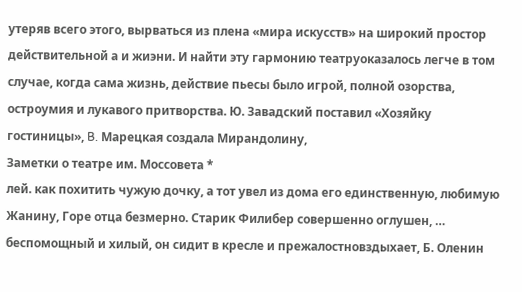утеряв всего этого, вырваться из плена «мира искусств» на широкий простор действительной а и жиэни. И найти эту гармонию театруоказалось легче в том случае, когда сама жизнь, действие пьесы было игрой, полной озорства, остроумия и лукавого притворства. Ю. Завадский поставил «Хозяйку гостиницы», B. Марецкая создала Мирандолину,
Заметки о театре им. Моссовета *
лей. как похитить чужую дочку, а тот увел из дома его единственную, любимую Жанину, Горе отца безмерно. Старик Филибер совершенно оглушен, … беспомощный и хилый, он сидит в кресле и прежалостновздыхает, Б. Оленин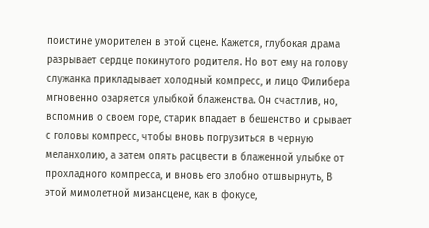поистине уморителен в этой сцене. Кажется, глубокая драма разрывает сердце покинутого родителя. Но вот ему на голову служанка прикладывает холодный компресс, и лицо Филибера мгновенно озаряется улыбкой блаженства. Он счастлив, но, вспомнив о своем горе, старик впадает в бешенство и срывает с головы компресс, чтобы вновь погрузиться в черную меланхолию, а затем опять расцвести в блаженной улыбке от прохладного компресса, и вновь его злобно отшвырнуть, В этой мимолетной мизансцене, как в фокусе,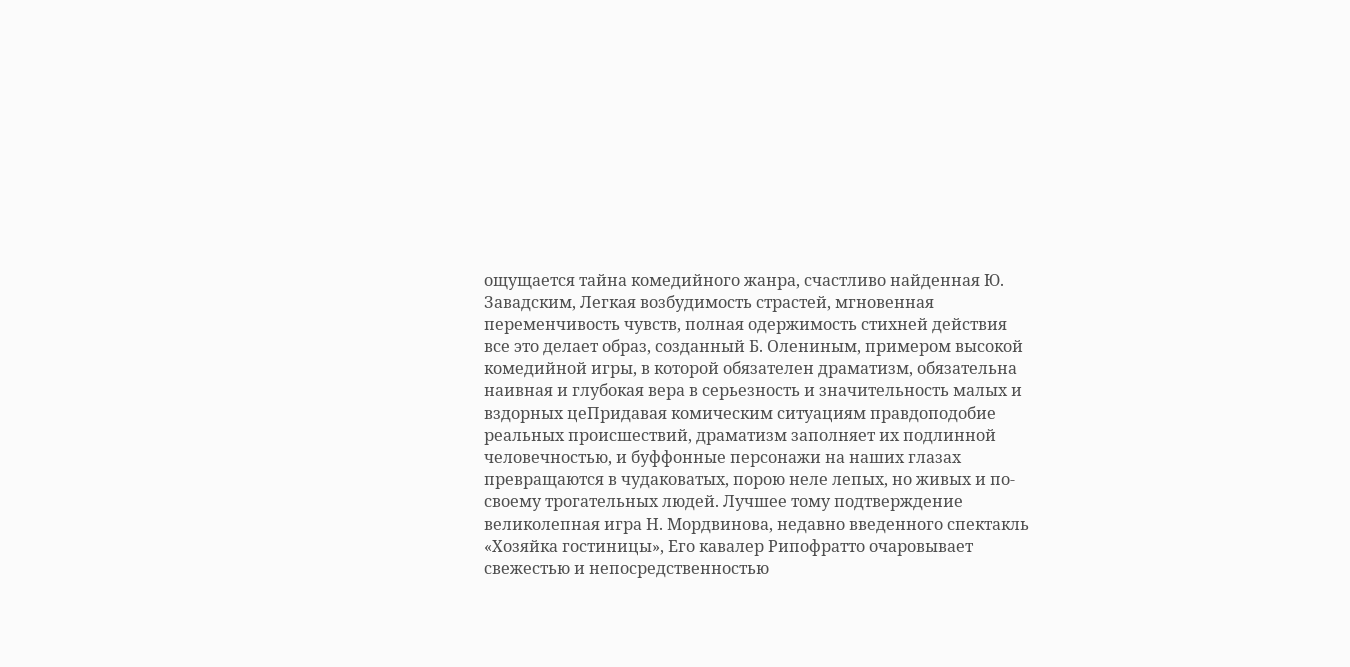ощущается тайна комедийного жанра, счастливо найденная Ю. Завадским, Легкая возбудимость страстей, мгновенная переменчивость чувств, полная одержимость стихней действия все это делает образ, созданный Б. Олениным, примером высокой комедийной игры, в которой обязателен драматизм, обязательна наивная и глубокая вера в серьезность и значительность малых и вздорных цеПридавая комическим ситуациям правдоподобие реальных происшествий, драматизм заполняет их подлинной человечностью, и буффонные персонажи на наших глазах превращаются в чудаковатых, порою неле лепых, но живых и по-своему трогательных людей. Лучшее тому подтверждение великолепная игра Н. Мордвинова, недавно введенного спектакль «Хозяйка гостиницы», Его кавалер Рипофратто очаровывает свежестью и непосредственностью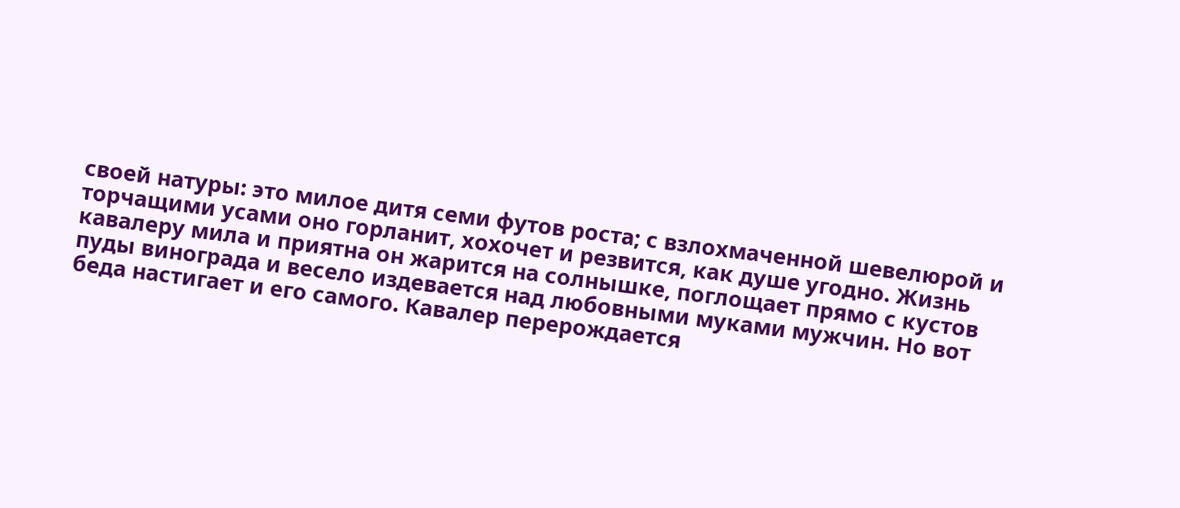своей натуры: это милое дитя семи футов роста; с взлохмаченной шевелюрой и торчащими усами оно горланит, хохочет и резвится, как душе угодно. Жизнь кавалеру мила и приятна он жарится на солнышке, поглощает прямо с кустов пуды винограда и весело издевается над любовными муками мужчин. Но вот беда настигает и его самого. Кавалер перерождается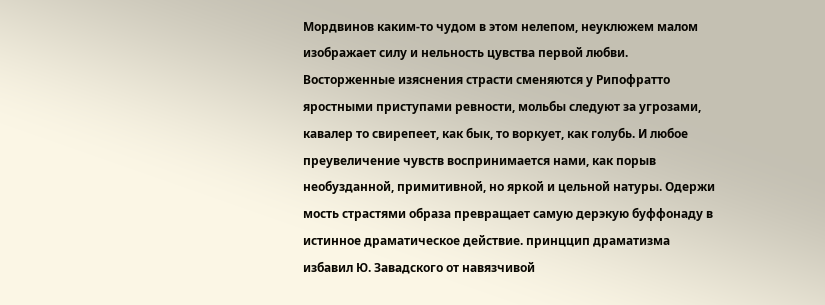Мордвинов каким-то чудом в этом нелепом, неуклюжем малом изображает силу и нельность цувства первой любви. Восторженные изяснения страсти сменяются у Рипофратто яростными приступами ревности, мольбы следуют за угрозами, кавалер то свирепеет, как бык, то воркует, как голубь. И любое преувеличение чувств воспринимается нами, как порыв необузданной, примитивной, но яркой и цельной натуры. Одержи мость страстями образа превращает самую дерэкую буффонаду в истинное драматическое действие. принццип драматизма избавил Ю. Завадского от навязчивой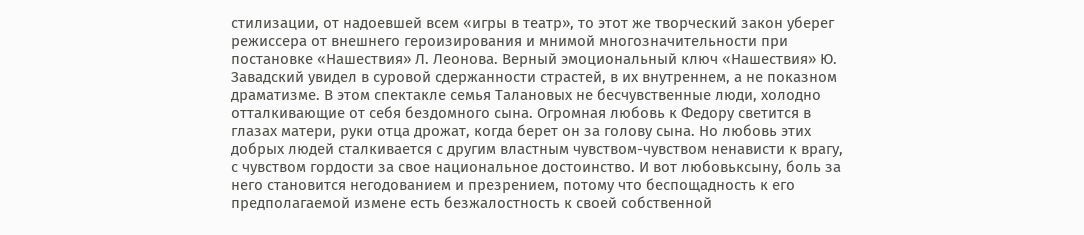стилизации, от надоевшей всем «игры в театр», то этот же творческий закон уберег режиссера от внешнего героизирования и мнимой многозначительности при постановке «Нашествия» Л. Леонова. Верный эмоциональный ключ «Нашествия» Ю. Завадский увидел в суровой сдержанности страстей, в их внутреннем, а не показном драматизме. В этом спектакле семья Талановых не бесчувственные люди, холодно отталкивающие от себя бездомного сына. Огромная любовь к Федору светится в глазах матери, руки отца дрожат, когда берет он за голову сына. Но любовь этих добрых людей сталкивается с другим властным чувством-чувством ненависти к врагу, с чувством гордости за свое национальное достоинство. И вот любовьксыну, боль за него становится негодованием и презрением, потому что беспощадность к его предполагаемой измене есть безжалостность к своей собственной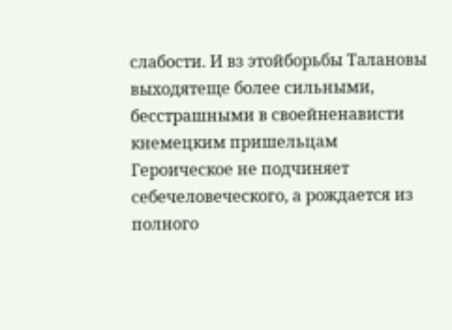слабости. И вз этойборьбы Талановы выходятеще более сильными, бесстрашными в своейненависти кнемецким пришельцам Героическое не подчиняет себечеловеческого, а рождается из полного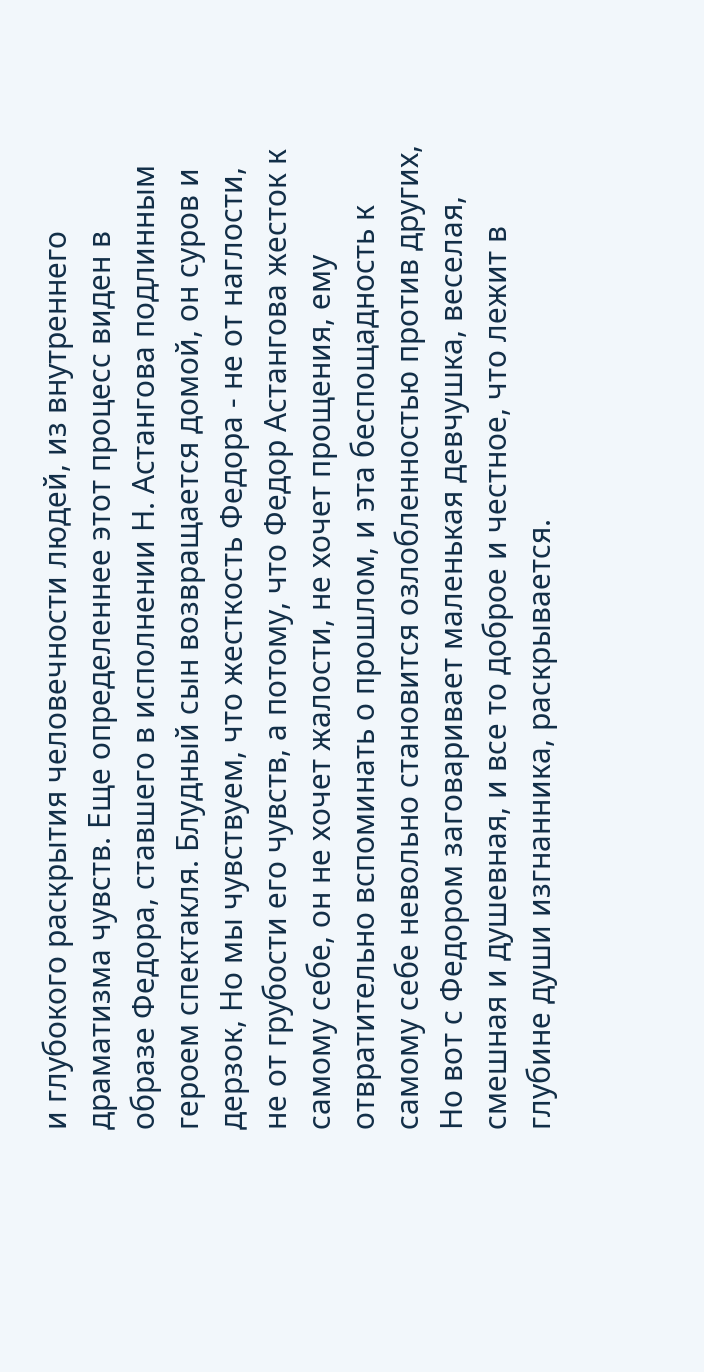и глубокого раскрытия человечности людей, из внутреннего драматизма чувств. Еще определеннее этот процесс виден в образе Федора, ставшего в исполнении Н. Астангова подлинным героем спектакля. Блудный сын возвращается домой, он суров и дерзок, Но мы чувствуем, что жесткость Федора - не от наглости, не от грубости его чувств, а потому, что Федор Астангова жесток к самому себе, он не хочет жалости, не хочет прощения, ему отвратительно вспоминать о прошлом, и эта беспощадность к самому себе невольно становится озлобленностью против других, Но вот с Федором заговаривает маленькая девчушка, веселая, смешная и душевная, и все то доброе и честное, что лежит в глубине души изгнанника, раскрывается.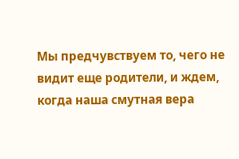Мы предчувствуем то, чего не видит еще родители, и ждем, когда наша смутная вера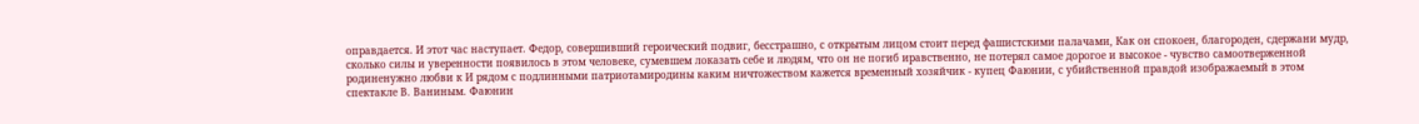оправдается. И этот час наступает. Федор, совершивший героический подвиг, бесстрашно, с открытым лицом стоит перед фашистскими палачами, Как он спокоен, благороден, сдержани мудр, сколько силы и уверенности появилось в этом человеке, сумевшем локазать себе и людям, что он не погиб иравственно, не потерял самое дорогое и высокое - чувство самоотверженной родиненужно любви к И рядом с подлинными патриотамиродины каким ничтожеством кажется временный хозяйчик - купец Фаюнии, с убийственной правдой изображаемый в этом спектакле В. Ваниным. Фаюнин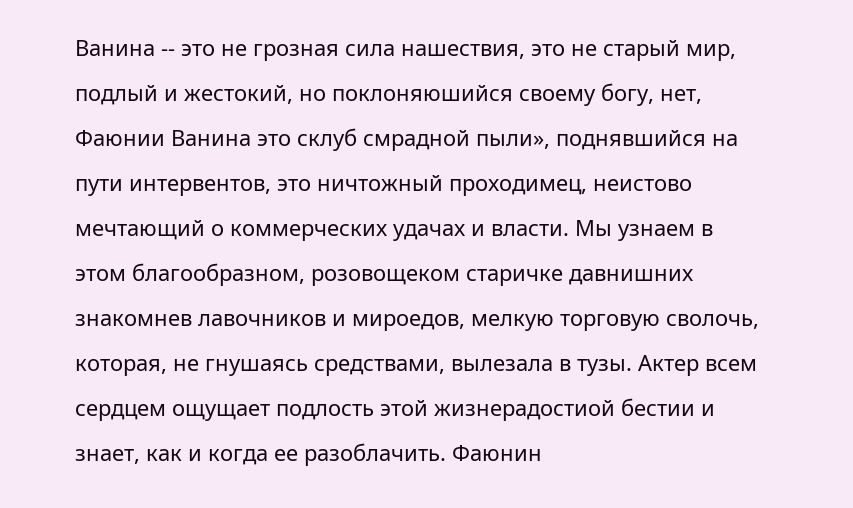Ванина -- это не грозная сила нашествия, это не старый мир, подлый и жестокий, но поклоняюшийся своему богу, нет, Фаюнии Ванина это склуб смрадной пыли», поднявшийся на пути интервентов, это ничтожный проходимец, неистово мечтающий о коммерческих удачах и власти. Мы узнаем в этом благообразном, розовощеком старичке давнишних знакомнев лавочников и мироедов, мелкую торговую сволочь, которая, не гнушаясь средствами, вылезала в тузы. Актер всем сердцем ощущает подлость этой жизнерадостиой бестии и знает, как и когда ее разоблачить. Фаюнин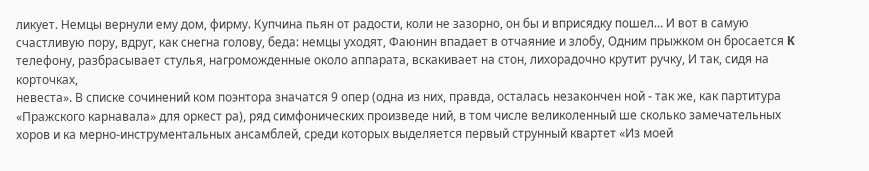ликует. Немцы вернули ему дом, фирму. Купчина пьян от радости, коли не зазорно, он бы и вприсядку пошел… И вот в самую счастливую пору, вдруг, как снегна голову, беда: немцы уходят, Фаюнин впадает в отчаяние и злобу, Одним прыжком он бросается K телефону, разбрасывает стулья, нагроможденные около аппарата, вскакивает на стон, лихорадочно крутит ручку, И так, сидя на корточках,
невеста». В списке сочинений ком поэнтора значатся 9 опер (одна из них, правда, осталась незакончен ной - так же, как партитура «Пражского карнавала» для оркест ра), ряд симфонических произведе ний, в том числе великоленный ше сколько замечательных хоров и ка мерно-инструментальных ансамблей, среди которых выделяется первый струнный квартет «Из моей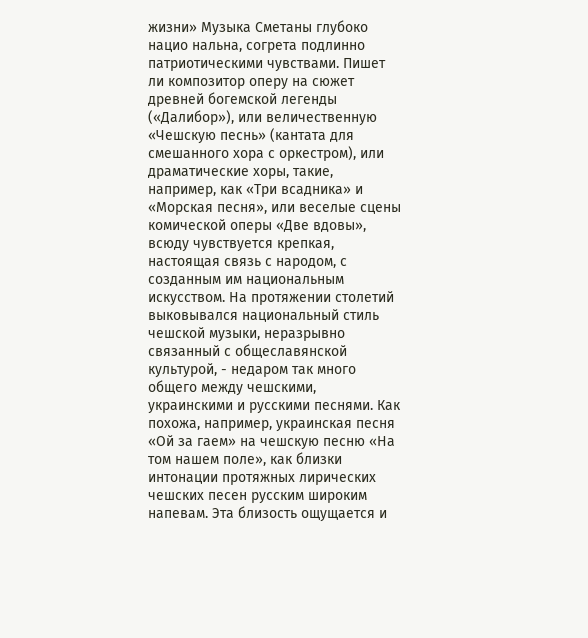жизни» Музыка Сметаны глубоко нацио нальна, согрета подлинно патриотическими чувствами. Пишет ли композитор оперу на сюжет древней богемской легенды («Далибор»), или величественную «Чешскую песнь» (кантата для смешанного хора с оркестром), или драматические хоры, такие, например, как «Три всадника» и «Морская песня», или веселые сцены комической оперы «Две вдовы», всюду чувствуется крепкая, настоящая связь с народом, с созданным им национальным искусством. На протяжении столетий выковывался национальный стиль чешской музыки, неразрывно связанный с общеславянской культурой, - недаром так много общего между чешскими, украинскими и русскими песнями. Как похожа, например, украинская песня «Ой за гаем» на чешскую песню «На том нашем поле», как близки интонации протяжных лирических чешских песен русским широким напевам. Эта близость ощущается и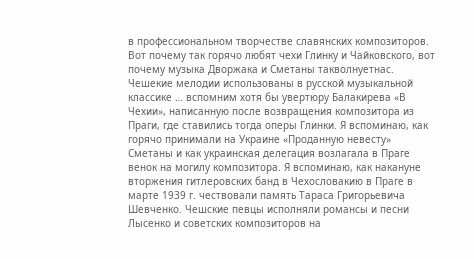в профессиональном творчестве славянских композиторов. Вот почему так горячо любят чехи Глинку и Чайковского, вот почему музыка Дворжака и Сметаны такволнуетнас. Чешекие мелодии использованы в русской музыкальной классике … вспомним хотя бы увертюру Балакирева «В Чехии», написанную после возвращения композитора из Праги, где ставились тогда оперы Глинки. Я вспоминаю, как горячо принимали на Украине «Проданную невесту» Сметаны и как украинская делегация возлагала в Праге венок на могилу композитора. Я вспоминаю, как накануне вторжения гитлеровских банд в Чехословакию в Праге в марте 1939 г. чествовали память Тараса Григорьевича Шевченко. Чешские певцы исполняли романсы и песни Лысенко и советских композиторов на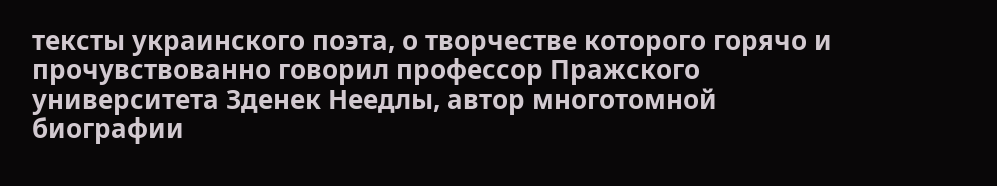тексты украинского поэта, о творчестве которого горячо и прочувствованно говорил профессор Пражского университета Зденек Неедлы, автор многотомной биографии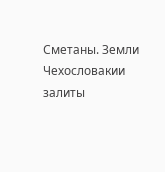Сметаны. Земли Чехословакии залиты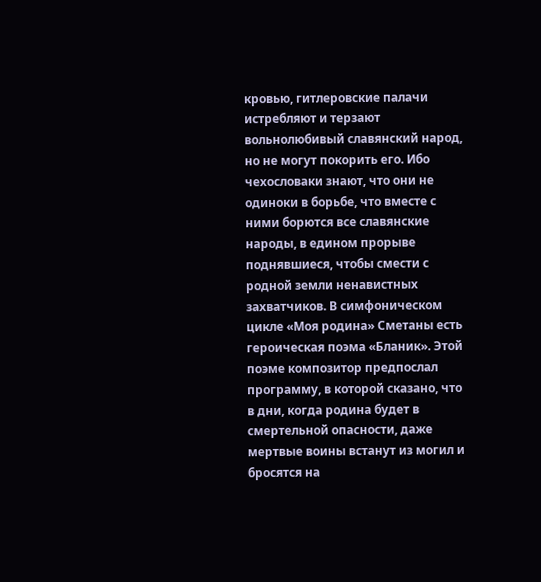кровью, гитлеровские палачи истребляют и терзают вольнолюбивый славянский народ, но не могут покорить его. Ибо чехословаки знают, что они не одиноки в борьбе, что вместе с ними борются все славянские народы, в едином прорыве поднявшиеся, чтобы смести с родной земли ненавистных захватчиков. В симфоническом цикле «Моя родина» Сметаны есть героическая поэма «Бланик». Этой поэме композитор предпослал программу, в которой сказано, что в дни, когда родина будет в смертельной опасности, даже мертвые воины встанут из могил и бросятся на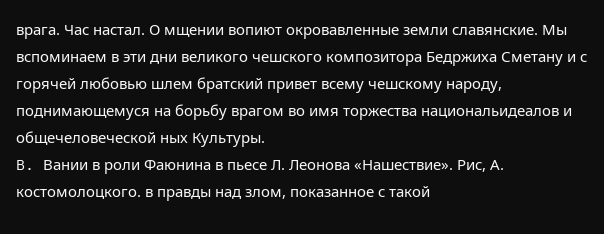врага. Час настал. О мщении вопиют окровавленные земли славянские. Мы вспоминаем в эти дни великого чешского композитора Бедржиха Сметану и с горячей любовью шлем братский привет всему чешскому народу, поднимающемуся на борьбу врагом во имя торжества национальидеалов и общечеловеческой ных Культуры.
B. Вании в роли Фаюнина в пьесе Л. Леонова «Нашествие». Рис, А. костомолоцкого. в правды над злом, показанное с такой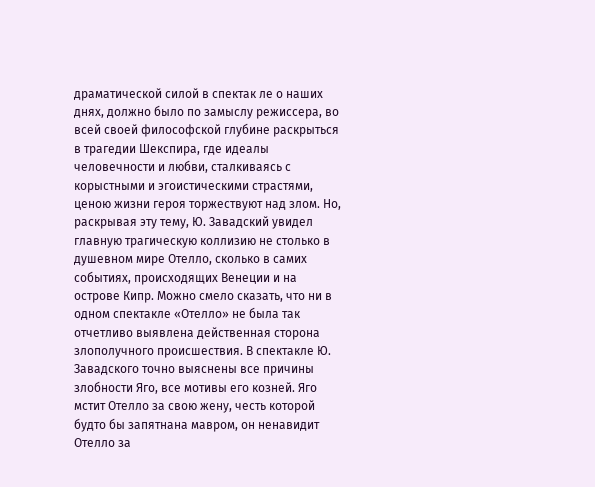драматической силой в спектак ле о наших днях, должно было по замыслу режиссера, во всей своей философской глубине раскрыться в трагедии Шекспира, где идеалы человечности и любви, сталкиваясь с корыстными и эгоистическими страстями, ценою жизни героя торжествуют над злом. Но, раскрывая эту тему, Ю. Завадский увидел главную трагическую коллизию не столько в душевном мире Отелло, сколько в самих событиях, происходящих Венеции и на острове Кипр. Можно смело сказать, что ни в одном спектакле «Отелло» не была так отчетливо выявлена действенная сторона злополучного происшествия. В спектакле Ю. Завадского точно выяснены все причины злобности Яго, все мотивы его козней. Яго мстит Отелло за свою жену, честь которой будто бы запятнана мавром, он ненавидит Отелло за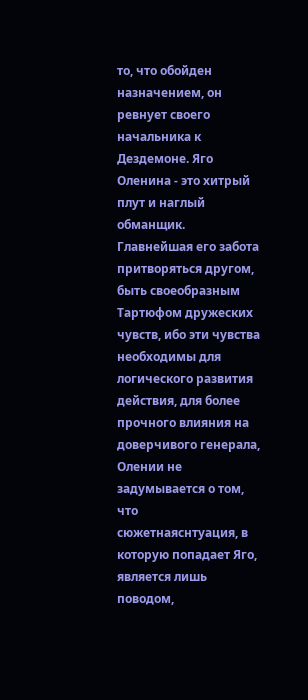то, что обойден назначением, он ревнует своего начальника к Дездемоне. Яго Оленина - это хитрый плут и наглый обманщик. Главнейшая его забота притворяться другом, быть своеобразным Тартюфом дружеских чувств, ибо эти чувства необходимы для логического развития действия, для более прочного влияния на доверчивого генерала, Олении не задумывается о том, что сюжетнаяснтуация, в которую попадает Яго, является лишь поводом,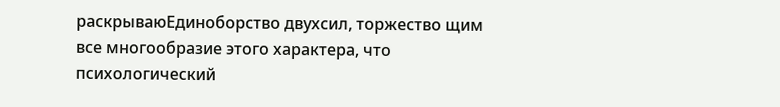раскрываюЕдиноборство двухсил, торжество щим все многообразие этого характера, что психологический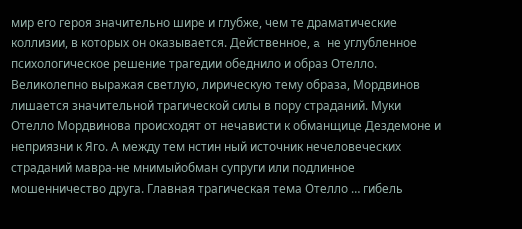мир его героя значительно шире и глубже, чем те драматические коллизии, в которых он оказывается. Действенное, a не углубленное психологическое решение трагедии обеднило и образ Отелло. Великолепно выражая светлую, лирическую тему образа, Мордвинов лишается значительной трагической силы в пору страданий. Муки Отелло Мордвинова происходят от нечависти к обманщице Дездемоне и неприязни к Яго. А между тем нстин ный источник нечеловеческих страданий мавра-не мнимыйобман супруги или подлинное мошенничество друга. Главная трагическая тема Отелло … гибель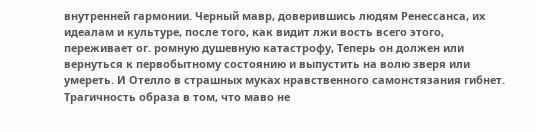внутренней гармонии. Черный мавр, доверившись людям Ренессанса, их идеалам и культуре, после того, как видит лжи вость всего этого, переживает ог. ромную душевную катастрофу, Теперь он должен или вернуться к первобытному состоянию и выпустить на волю зверя или умереть. И Отелло в страшных муках нравственного самонстязания гибнет. Трагичность образа в том, что маво не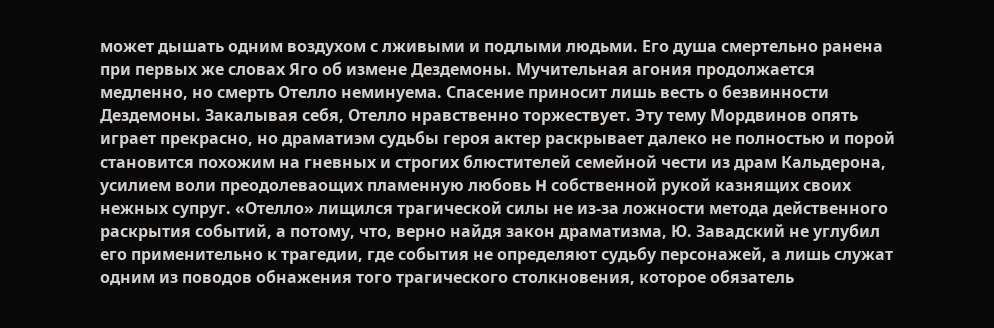может дышать одним воздухом с лживыми и подлыми людьми. Его душа смертельно ранена при первых же словах Яго об измене Дездемоны. Мучительная агония продолжается медленно, но смерть Отелло неминуема. Спасение приносит лишь весть о безвинности Дездемоны. Закалывая себя, Отелло нравственно торжествует. Эту тему Мордвинов опять играет прекрасно, но драматиэм судьбы героя актер раскрывает далеко не полностью и порой становится похожим на гневных и строгих блюстителей семейной чести из драм Кальдерона, усилием воли преодолеваощих пламенную любовь H собственной рукой казнящих своих нежных супруг. «Отелло» лищился трагической силы не из-за ложности метода действенного раскрытия событий, а потому, что, верно найдя закон драматизма, Ю. Завадский не углубил его применительно к трагедии, где события не определяют судьбу персонажей, а лишь служат одним из поводов обнажения того трагического столкновения, которое обязатель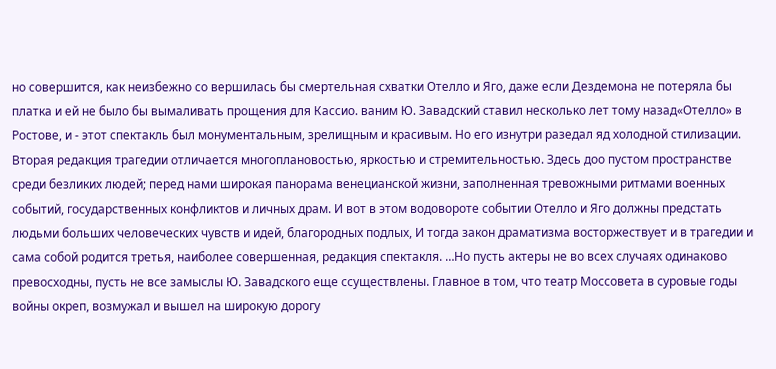но совершится, как неизбежно со вершилась бы смертельная схватки Отелло и Яго, даже если Дездемона не потеряла бы платка и ей не было бы вымаливать прощения для Кассио. ваним Ю. Завадский ставил несколько лет тому назад«Отелло» в Ростове, и - этот спектакль был монументальным, зрелищным и красивым. Но его изнутри разедал яд холодной стилизации. Вторая редакция трагедии отличается многоплановостью, яркостью и стремительностью. Здесь доо пустом пространстве среди безликих людей; перед нами широкая панорама венецианской жизни, заполненная тревожными ритмами военных событий, государственных конфликтов и личных драм. И вот в этом водовороте событии Отелло и Яго должны предстать людьми больших человеческих чувств и идей, благородных подлых, И тогда закон драматизма восторжествует и в трагедии и сама собой родится третья, наиболее совершенная, редакция спектакля. …Но пусть актеры не во всех случаях одинаково превосходны, пусть не все замыслы Ю. Завадского еще ссуществлены. Главное в том, что театр Моссовета в суровые годы войны окреп, возмужал и вышел на широкую дорогу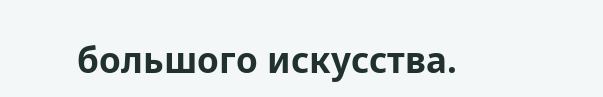большого искусства.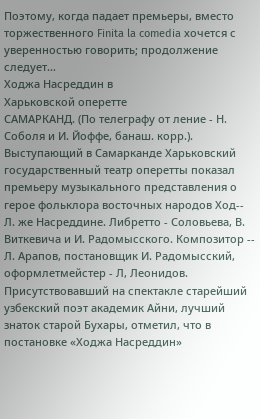Поэтому, когда падает премьеры, вместо торжественного Finita la comedia хочется с уверенностью говорить; продолжение следует…
Ходжа Насреддин в
Харьковской оперетте
САМАРКАНД. (По телеграфу от ление - Н. Соболя и И. Йоффе, банаш. корр.). Выступающий в Самарканде Харьковский государственный театр оперетты показал премьеру музыкального представления о герое фольклора восточных народов Ход-- Л. же Насреддине. Либретто - Соловьева, В. Виткевича и И. Радомысского. Композитор -- Л. Арапов, постановщик И. Радомысский, оформлетмейстер - Л, Леонидов. Присутствовавший на спектакле старейший узбекский поэт академик Айни, лучший знаток старой Бухары, отметил, что в постановке «Ходжа Насреддин»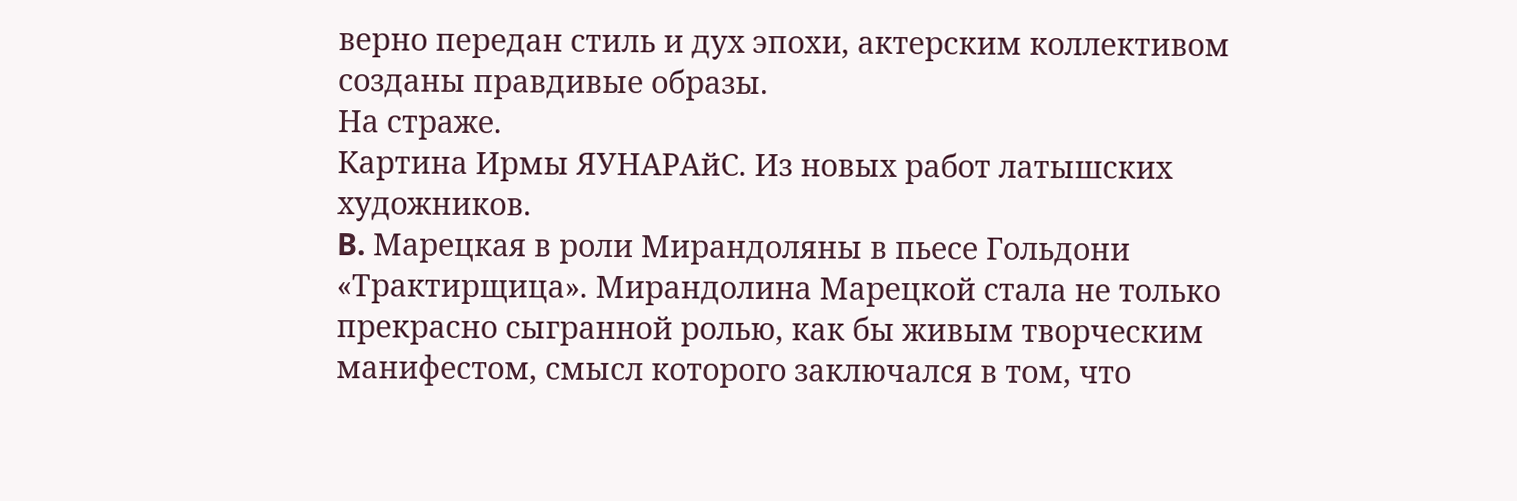верно передан стиль и дух эпохи, актерским коллективом созданы правдивые образы.
На страже.
Картина Ирмы ЯУНАРАйС. Из новых работ латышских художников.
B. Марецкая в роли Мирандоляны в пьесе Гольдони «Трактирщица». Мирандолина Марецкой стала не только прекрасно сыгранной ролью, как бы живым творческим манифестом, смысл которого заключался в том, что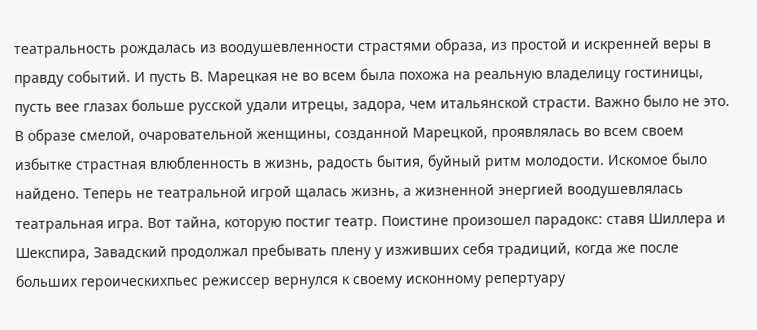театральность рождалась из воодушевленности страстями образа, из простой и искренней веры в правду событий. И пусть В. Марецкая не во всем была похожа на реальную владелицу гостиницы, пусть вее глазах больше русской удали итрецы, задора, чем итальянской страсти. Важно было не это. В образе смелой, очаровательной женщины, созданной Марецкой, проявлялась во всем своем избытке страстная влюбленность в жизнь, радость бытия, буйный ритм молодости. Искомое было найдено. Теперь не театральной игрой щалась жизнь, а жизненной энергией воодушевлялась театральная игра. Вот тайна, которую постиг театр. Поистине произошел парадокс: ставя Шиллера и Шекспира, Завадский продолжал пребывать плену у изживших себя традиций, когда же после больших героическихпьес режиссер вернулся к своему исконному репертуару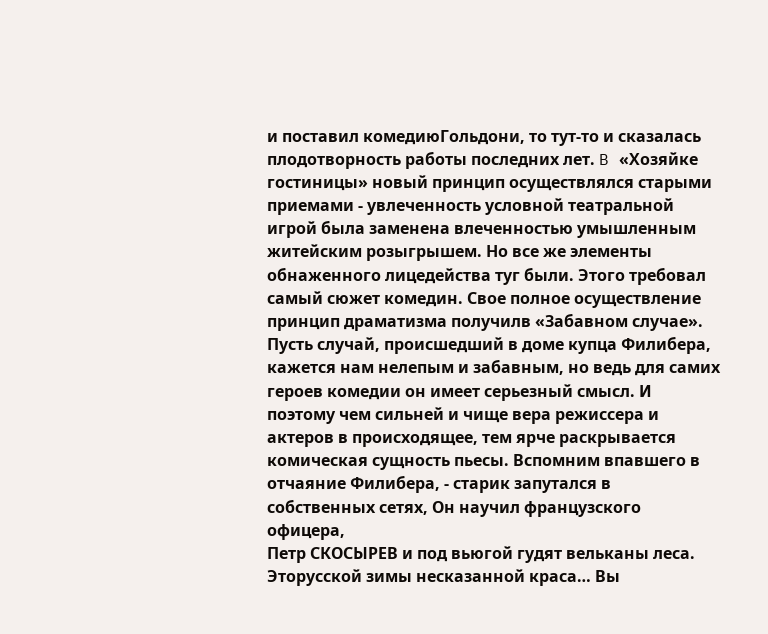и поставил комедиюГольдони, то тут-то и сказалась плодотворность работы последних лет. B «Хозяйке гостиницы» новый принцип осуществлялся старыми приемами - увлеченность условной театральной игрой была заменена влеченностью умышленным житейским розыгрышем. Но все же элементы обнаженного лицедейства туг были. Этого требовал самый сюжет комедин. Свое полное осуществление принцип драматизма получилв «Забавном случае». Пусть случай, происшедший в доме купца Филибера, кажется нам нелепым и забавным, но ведь для самих героев комедии он имеет серьезный смысл. И поэтому чем сильней и чище вера режиссера и актеров в происходящее, тем ярче раскрывается комическая сущность пьесы. Вспомним впавшего в отчаяние Филибера, - старик запутался в собственных сетях, Он научил французского офицера,
Петр СКОСЫРЕВ и под вьюгой гудят вельканы леса. Эторусской зимы несказанной краса… Вы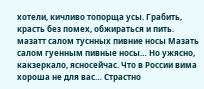хотели, кичливо топорща усы. Грабить, красть без помех, обжираться и пить. мазатт салом туснных пивние носы Мазать салом гуенным пивные носы… Но ужясно, какзеркало, ясносейчас. Что в России вима хороша не для вас… Страстно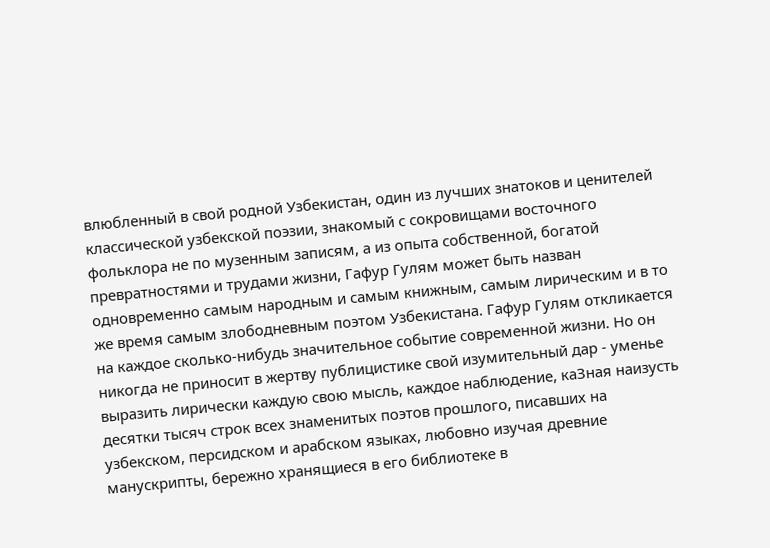влюбленный в свой родной Узбекистан, один из лучших знатоков и ценителей классической узбекской поэзии, знакомый с сокровищами восточного фольклора не по музенным записям, а из опыта собственной, богатой превратностями и трудами жизни, Гафур Гулям может быть назван одновременно самым народным и самым книжным, самым лирическим и в то же время самым злободневным поэтом Узбекистана. Гафур Гулям откликается на каждое сколько-нибудь значительное событие современной жизни. Но он никогда не приносит в жертву публицистике свой изумительный дар - уменье выразить лирически каждую свою мысль, каждое наблюдение, каЗная наизусть десятки тысяч строк всех знаменитых поэтов прошлого, писавших на узбекском, персидском и арабском языках, любовно изучая древние манускрипты, бережно хранящиеся в его библиотеке в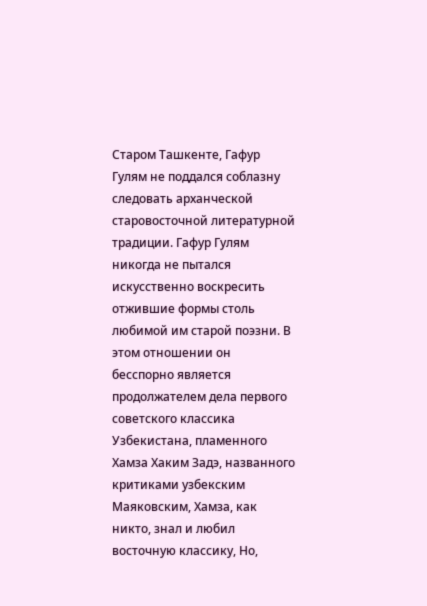Старом Ташкенте, Гафур Гулям не поддался соблазну следовать арханческой старовосточной литературной традиции. Гафур Гулям никогда не пытался искусственно воскресить отжившие формы столь любимой им старой поэзни. В этом отношении он бесспорно является продолжателем дела первого советского классика Узбекистана, пламенного Хамза Хаким Задэ, названного критиками узбекским Маяковским, Хамза, как никто, знал и любил восточную классику, Но,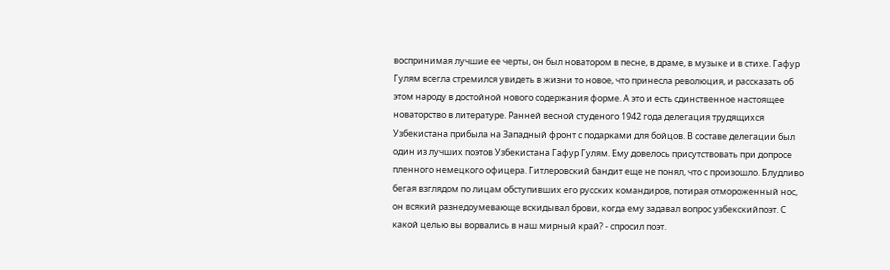воспринимая лучшие ее черты, он был новатором в песне, в драме, в музыке и в стихе. Гафур Гулям всегла стремился увидеть в жизни то новое, что принесла революция, и рассказать об этом народу в достойной нового содержания форме. А это и есть сдинственное настоящее новаторство в литературе. Ранней весной студеного 1942 года делегация трудящихся Узбекистана прибыла на Западный фронт с подарками для бойцов. В составе делегации был один из лучших поэтов Узбекистана Гафур Гулям. Ему довелось присутствовать при допросе пленного немецкого офицера. Гитлеровский бандит еще не понял, что с произошло. Блудливо бегая взглядом по лицам обступивших его русских командиров, потирая отмороженный нос, он всякий разнедоумевающе вскидывал брови, когда ему задавал вопрос узбекскийпоэт. С какой целью вы ворвались в наш мирный край? - спросил поэт.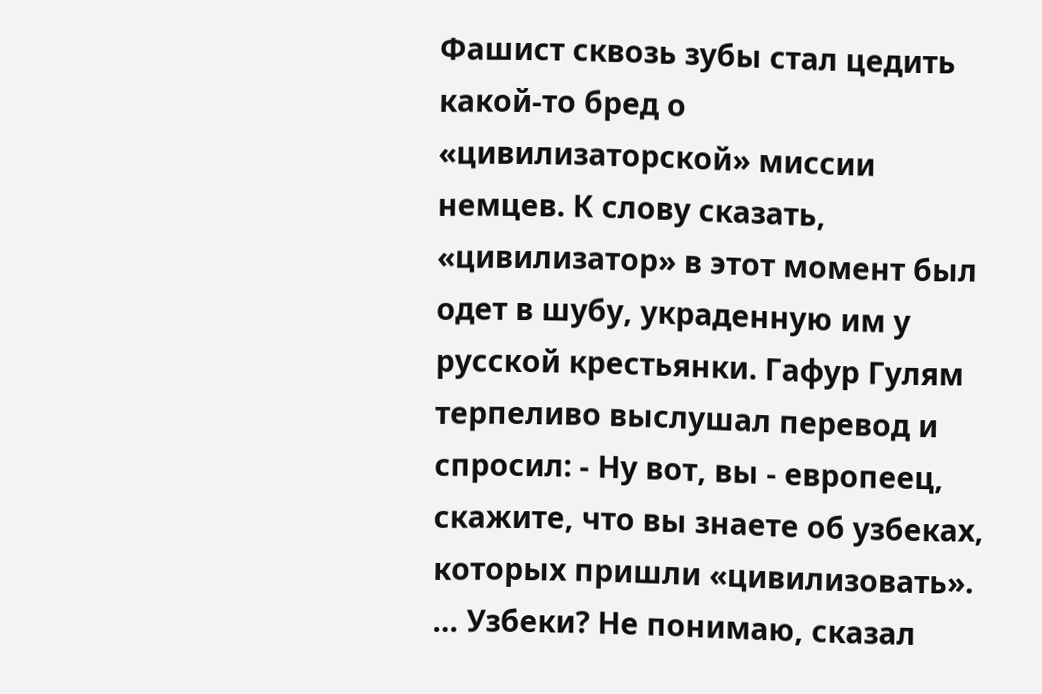Фашист сквозь зубы стал цедить какой-то бред о «цивилизаторской» миссии немцев. К слову сказать, «цивилизатор» в этот момент был одет в шубу, украденную им у русской крестьянки. Гафур Гулям терпеливо выслушал перевод и спросил: - Ну вот, вы - европеец, скажите, что вы знаете об узбеках, которых пришли «цивилизовать». … Узбеки? Не понимаю, сказал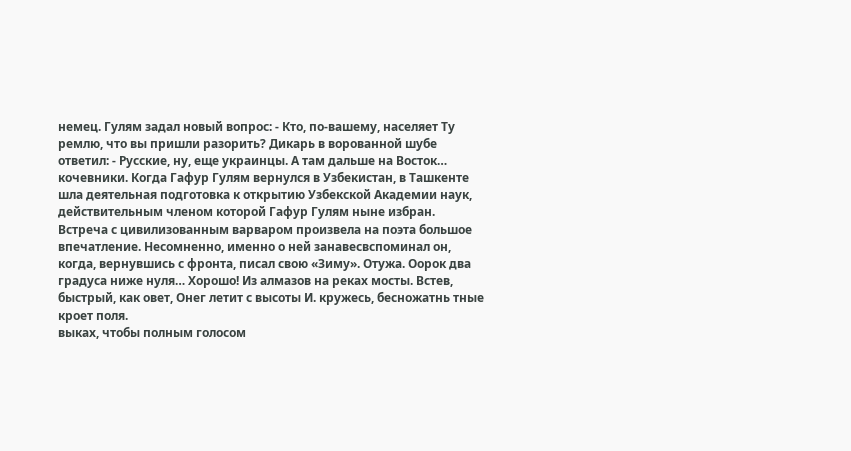немец. Гулям задал новый вопрос: - Кто, по-вашему, населяет Ту ремлю, что вы пришли разорить? Дикарь в ворованной шубе ответил: - Русские, ну, еще украинцы. А там дальше на Восток… кочевники. Когда Гафур Гулям вернулся в Узбекистан, в Ташкенте шла деятельная подготовка к открытию Узбекской Академии наук, действительным членом которой Гафур Гулям ныне избран. Встреча с цивилизованным варваром произвела на поэта большое впечатление. Несомненно, именно о ней занавесвспоминал он, когда, вернувшись с фронта, писал свою «Зиму». Отужа. Оорок два градуса ниже нуля… Хорошо! Из алмазов на реках мосты. Встев, быстрый, как овет, Онег летит с высоты И. кружесь, бесножатнь тные кроет поля.
выках, чтобы полным голосом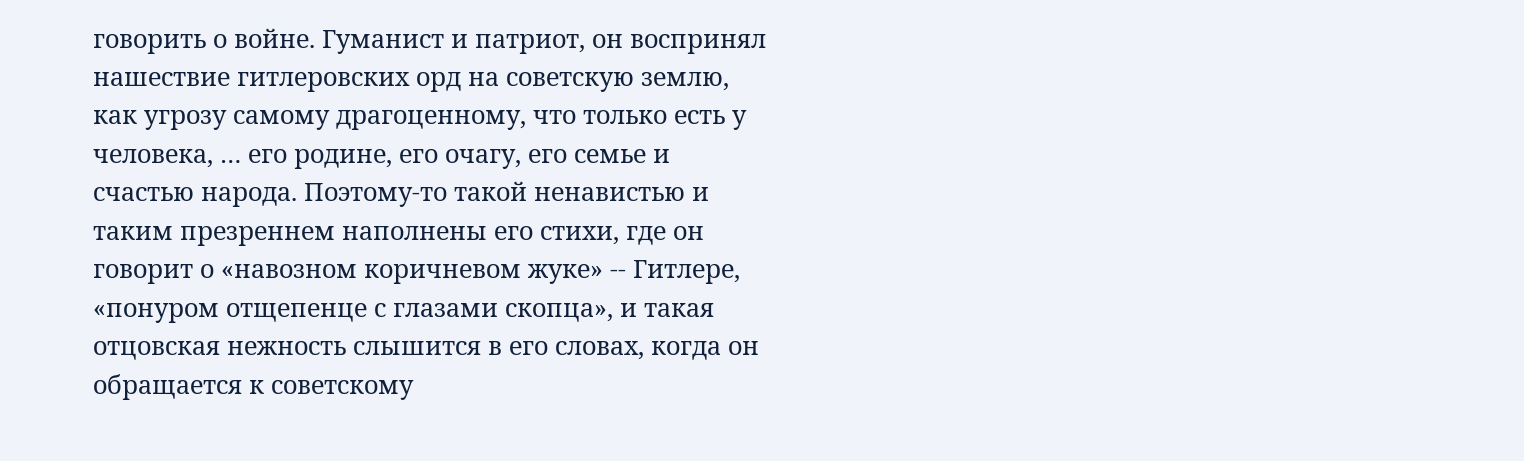говорить о войне. Гуманист и патриот, он воспринял нашествие гитлеровских орд на советскую землю, как угрозу самому драгоценному, что только есть у человека, … его родине, его очагу, его семье и счастью народа. Поэтому-то такой ненавистью и таким презреннем наполнены его стихи, где он говорит о «навозном коричневом жуке» -- Гитлере, «понуром отщепенце с глазами скопца», и такая отцовская нежность слышится в его словах, когда он обращается к советскому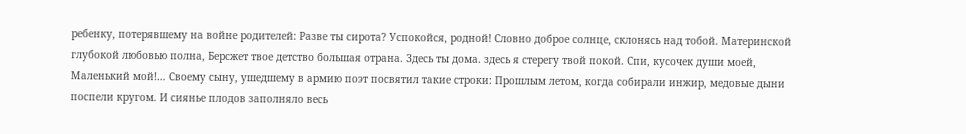ребенку, потерявшему на войне родителей: Разве ты сирота? Успокойся, родной! Словно доброе солнце, склонясь над тобой. Материнской глубокой любовью полна, Берсжет твое детство большая отрана. Здесь ты дома. здесь я стерегу твой покой. Спи, кусочек души моей, Маленький мой!… Своему сыну, ушедшему в армию поэт посвятил такие строки: Прошлым летом, когда собирали инжир, медовые дыни поспели кругом. И сиянье плодов заполняло весь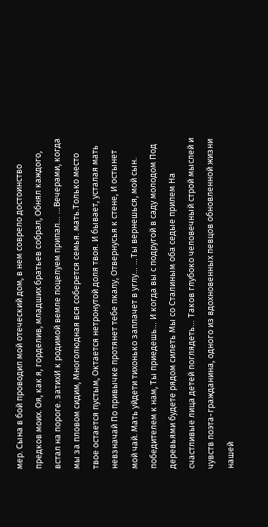мер. Сына в бой проводил мой отеческий дом, в нем соврело достоинство предков моих. Оя, как я, горделив, младших братьев собрал, Обнял каждого, встал на пороге. затихИ к родимой вемле поцелуем припал… …Вечерами, когда мы за пловом сидим, Многолюдная вся соберется семья. мать.Только место твое остается пустым, Октается нетронутой доля твоя. И бывает, усталая мать невзначай По привычке протянет тебе пкалу, Отвернусья к стене, И остынет мой чай. Мать уйдети тихонько заплачет в углу… …Ты вернешься, мой сын. победителем к нам, Ты приедешь… И когда вы с подругой в саду молодом Под деревьями будете рядом силеть Мы со Сталиным оба седые прилем На счастливые лица детей поглядеть… Таков глубоко человечный строй мыслей и чувств поэта-гражданина, одного из вдохновенных певцов обновленной жизни нашей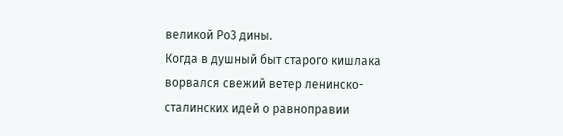великой Ро3 дины.
Когда в душный быт старого кишлака ворвался свежий ветер ленинско-сталинских идей о равноправии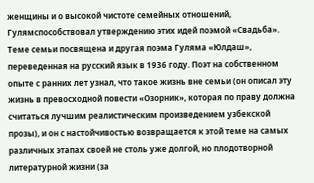женщины и о высокой чистоте семейных отношений, Гулямспособствовал утверждению этих идей поэмой «Свадьба». Теме семьи посвящена и другая поэма Гуляма «Юлдаш», переведенная на русский язык в 1936 году. Поэт на собственном опыте с ранних лет узнал, что такое жизнь вне семьи (он описал эту жизнь в превосходной повести «Озорник», которая по праву должна считаться лучшим реалистическим произведением узбекской прозы), и он с настойчивостью возвращается к этой теме на самых различных этапах своей не столь уже долгой, но плодотворной литературной жизни (за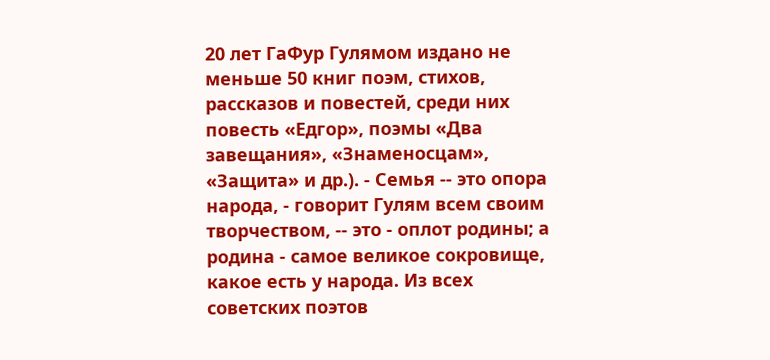20 лет ГаФур Гулямом издано не меньше 50 книг поэм, стихов, рассказов и повестей, среди них повесть «Едгор», поэмы «Два завещания», «Знаменосцам», «Защита» и др.). - Семья -- это опора народа, - говорит Гулям всем своим творчеством, -- это - оплот родины; а родина - самое великое сокровище, какое есть у народа. Из всех советских поэтов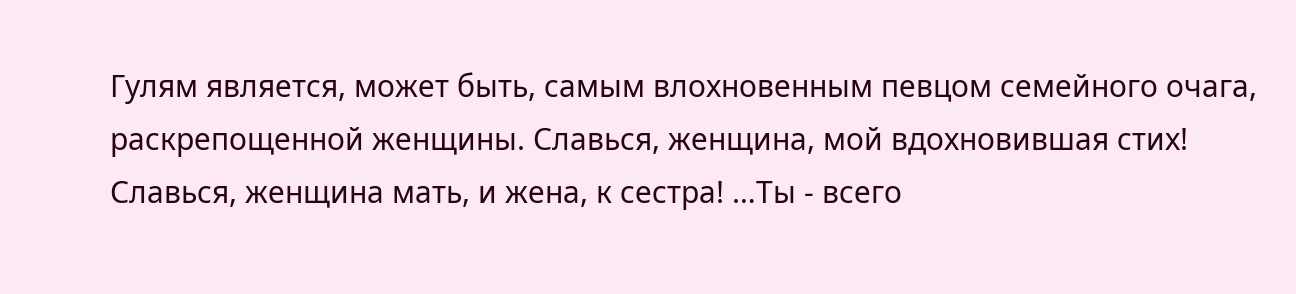Гулям является, может быть, самым влохновенным певцом семейного очага, раскрепощенной женщины. Славься, женщина, мой вдохновившая стих! Славься, женщина мать, и жена, к сестра! …Ты - всего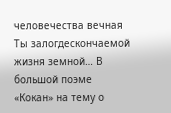человечества вечная Ты залогдескончаемой жизня земной… В большой поэме «Кокан» на тему о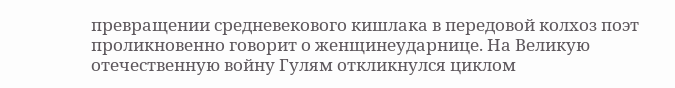превращении средневекового кишлака в передовой колхоз поэт проликновенно говорит о женщинеударнице. На Великую отечественную войну Гулям откликнулся циклом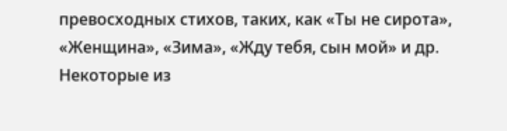превосходных стихов, таких, как «Ты не сирота», «Женщина», «Зима», «Жду тебя, сын мой» и др. Некоторые из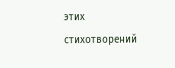этих стихотворений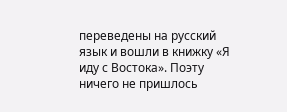переведены на русский язык и вошли в книжку «Я иду с Востока». Поэту ничего не пришлось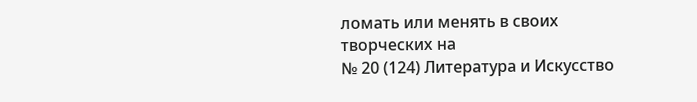ломать или менять в своих творческих на
№ 20 (124) Литература и Искусство